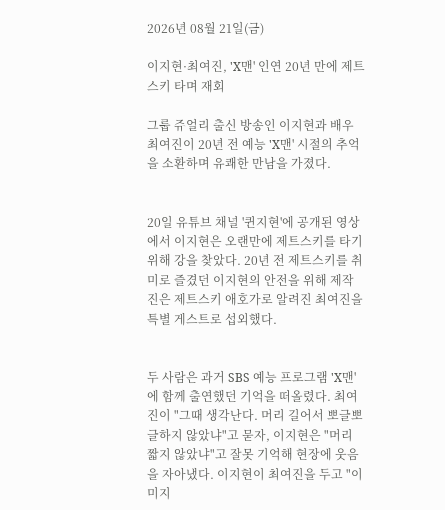2026년 08월 21일(금)

이지현·최여진, 'X맨' 인연 20년 만에 제트스키 타며 재회

그룹 쥬얼리 출신 방송인 이지현과 배우 최여진이 20년 전 예능 'X맨' 시절의 추억을 소환하며 유쾌한 만남을 가졌다.


20일 유튜브 채널 '퀸지현'에 공개된 영상에서 이지현은 오랜만에 제트스키를 타기 위해 강을 찾았다. 20년 전 제트스키를 취미로 즐겼던 이지현의 안전을 위해 제작진은 제트스키 애호가로 알려진 최여진을 특별 게스트로 섭외했다.


두 사람은 과거 SBS 예능 프로그램 'X맨'에 함께 출연했던 기억을 떠올렸다. 최여진이 "그때 생각난다. 머리 길어서 뽀글뽀글하지 않았냐"고 묻자, 이지현은 "머리 짧지 않았냐"고 잘못 기억해 현장에 웃음을 자아냈다. 이지현이 최여진을 두고 "이미지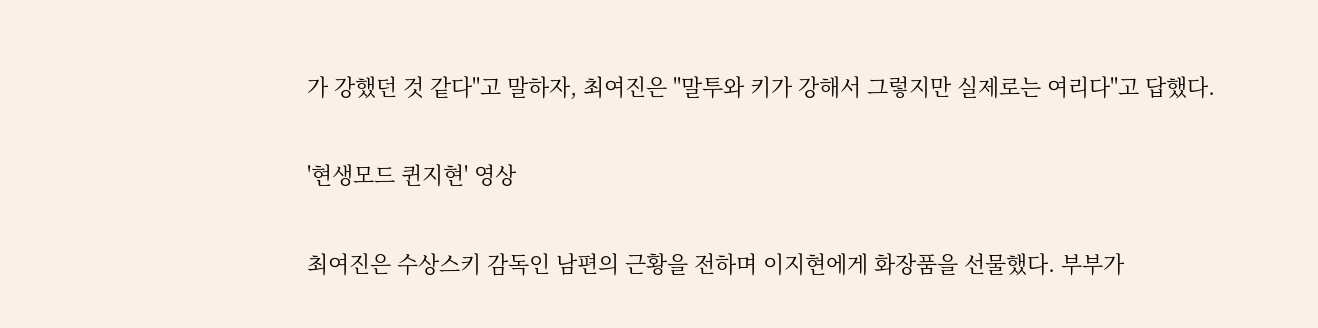가 강했던 것 같다"고 말하자, 최여진은 "말투와 키가 강해서 그렇지만 실제로는 여리다"고 답했다.


'현생모드 퀸지현' 영상


최여진은 수상스키 감독인 남편의 근황을 전하며 이지현에게 화장품을 선물했다. 부부가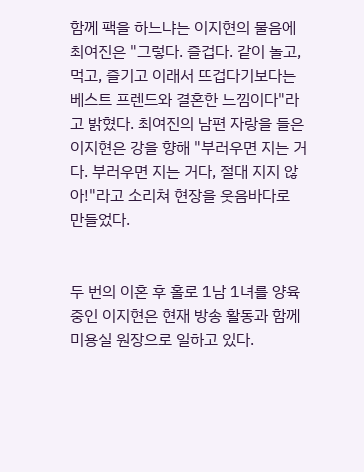함께 팩을 하느냐는 이지현의 물음에 최여진은 "그렇다. 즐겁다. 같이 놀고, 먹고, 즐기고 이래서 뜨겁다기보다는 베스트 프렌드와 결혼한 느낌이다"라고 밝혔다. 최여진의 남편 자랑을 들은 이지현은 강을 향해 "부러우면 지는 거다. 부러우면 지는 거다, 절대 지지 않아!"라고 소리쳐 현장을 웃음바다로 만들었다.


두 번의 이혼 후 홀로 1남 1녀를 양육 중인 이지현은 현재 방송 활동과 함께 미용실 원장으로 일하고 있다.